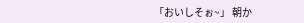「おいしそぉ~」 朝か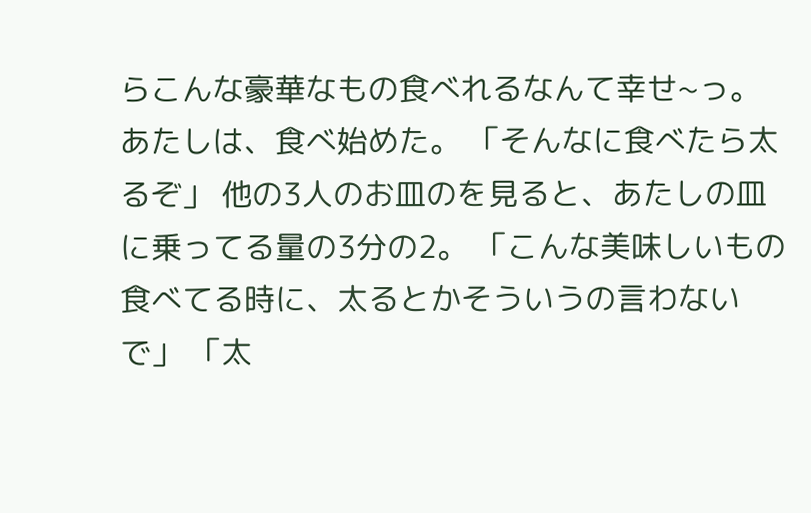らこんな豪華なもの食べれるなんて幸せ~っ。 あたしは、食べ始めた。 「そんなに食べたら太るぞ」 他の3人のお皿のを見ると、あたしの皿に乗ってる量の3分の2。 「こんな美味しいもの食べてる時に、太るとかそういうの言わないで」 「太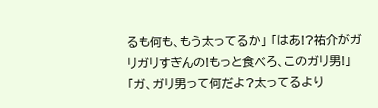るも何も、もう太ってるか」 「はあ!?祐介がガリガリすぎんの!もっと食べろ、このガリ男!」 「ガ、ガリ男って何だよ?太ってるより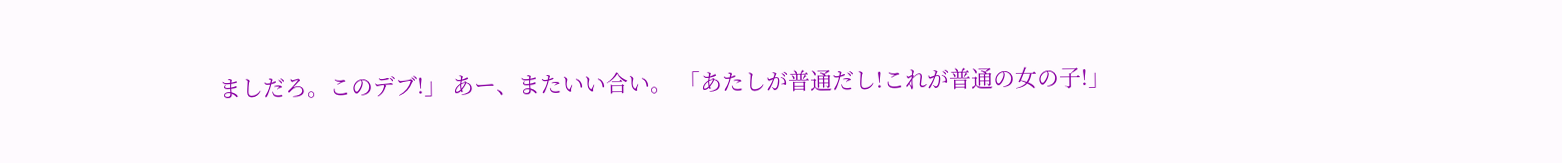ましだろ。このデブ!」 あー、またいい合い。 「あたしが普通だし!これが普通の女の子!」